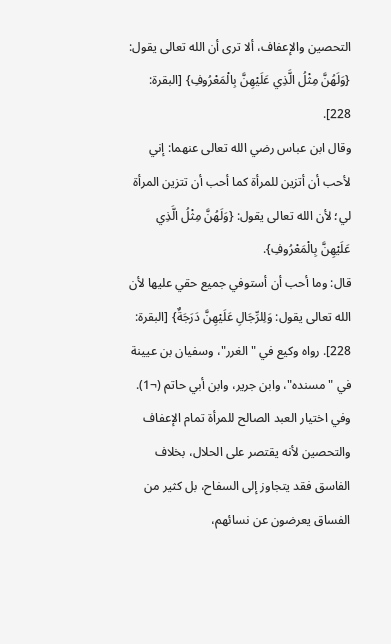التحصين والإعفاف، ألا ترى أن الله تعالى يقول: {وَلَهُنَّ مِثْلُ الَّذِي عَلَيْهِنَّ بِالْمَعْرُوفِ} [البقرة: 228].
وقال ابن عباس رضي الله تعالى عنهما: إني لأحب أن أتزين للمرأة كما أحب أن تتزين المرأة لي؛ لأن الله تعالى يقول: {وَلَهُنَّ مِثْلُ الَّذِي عَلَيْهِنَّ بِالْمَعْرُوفِ}.
قال: وما أحب أن أستوفي جميع حقي عليها لأن الله تعالى يقول: وَلِلرِّجَالِ عَلَيْهِنَّ دَرَجَةٌ} [البقرة: 228]. رواه وكيع في "الغرر"، وسفيان بن عيينة في "مسنده"، وابن جرير، وابن أبي حاتم (¬1).
وفي اختيار العبد الصالح للمرأة تمام الإعفاف والتحصين لأنه يقتصر على الحلال، بخلاف الفاسق فقد يتجاوز إلى السفاح، بل كثير من الفساق يعرضون عن نسائهم،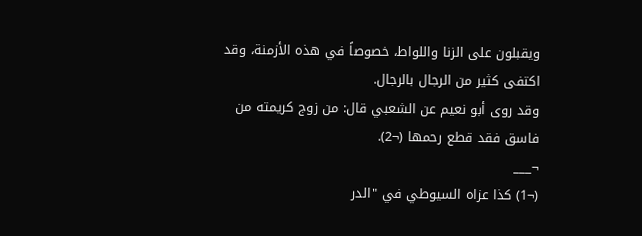ويقبلون على الزنا واللواط، خصوصاً في هذه الأزمنة، وقد اكتفى كثير من الرجال بالرجال.
وقد روى أبو نعيم عن الشعبي قال: من زوج كريمته من فاسق فقد قطع رحمها (¬2).
¬___
(¬1) كذا عزاه السيوطي في "الدر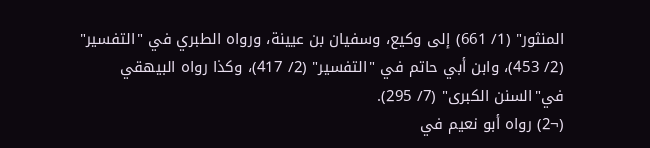المنثور" (1/ 661) إلى وكيع، وسفيان بن عيينة، ورواه الطبري في "التفسير" (2/ 453)، وابن أبي حاتم في "التفسير" (2/ 417)، وكذا رواه البيهقي في"السنن الكبرى" (7/ 295).
(¬2) رواه أبو نعيم في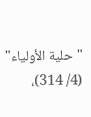"حلية الأولياء" (4/ 314)،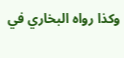وكذا رواه البخاري في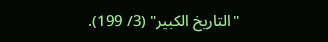"التاريخ الكبير" (3/ 199).